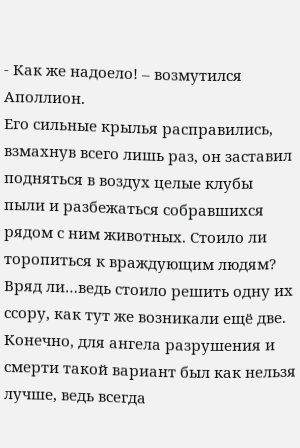- Как же надоело! – возмутился Аполлион.
Его сильные крылья расправились, взмахнув всего лишь раз, он заставил подняться в воздух целые клубы пыли и разбежаться собравшихся рядом с ним животных. Стоило ли торопиться к враждующим людям? Вряд ли…ведь стоило решить одну их ссору, как тут же возникали ещё две. Конечно, для ангела разрушения и смерти такой вариант был как нельзя лучше, ведь всегда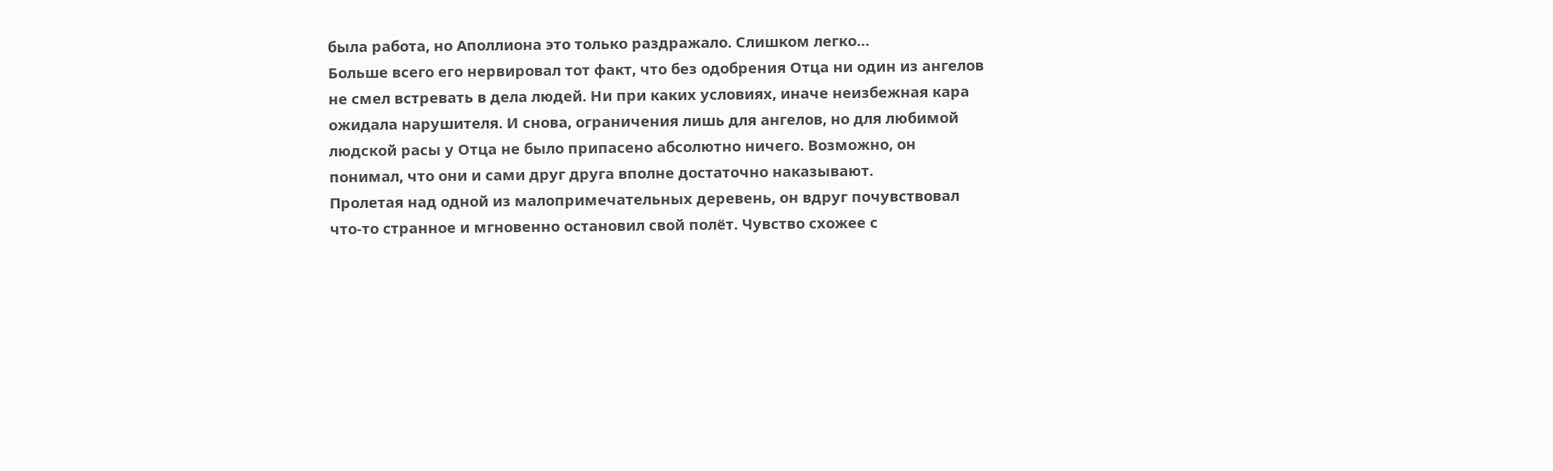была работа, но Аполлиона это только раздражало. Слишком легко…
Больше всего его нервировал тот факт, что без одобрения Отца ни один из ангелов не смел встревать в дела людей. Ни при каких условиях, иначе неизбежная кара ожидала нарушителя. И снова, ограничения лишь для ангелов, но для любимой людской расы у Отца не было припасено абсолютно ничего. Возможно, он понимал, что они и сами друг друга вполне достаточно наказывают.
Пролетая над одной из малопримечательных деревень, он вдруг почувствовал что-то странное и мгновенно остановил свой полёт. Чувство схожее с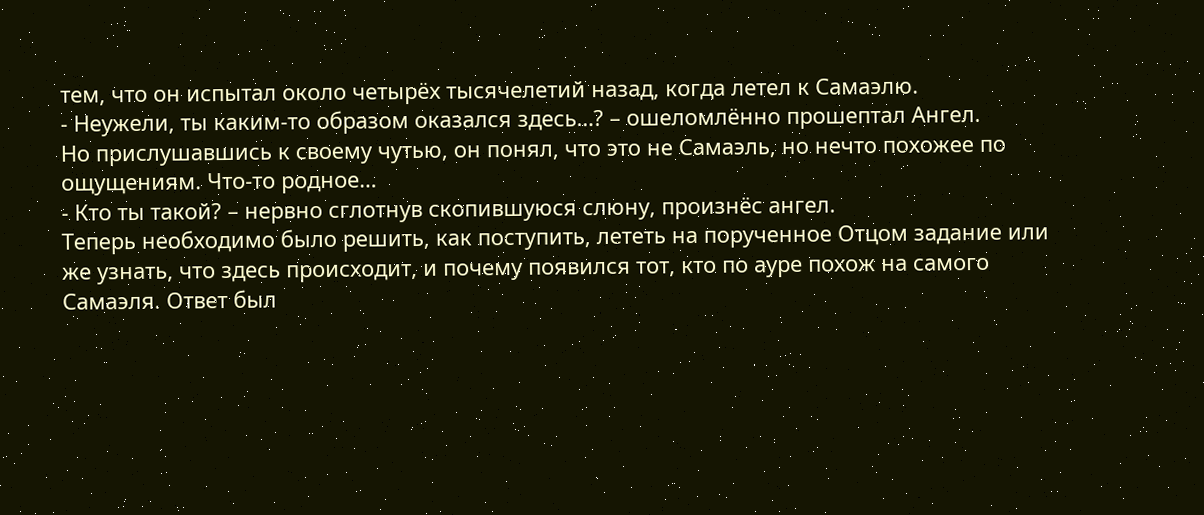тем, что он испытал около четырёх тысячелетий назад, когда летел к Самаэлю.
- Неужели, ты каким-то образом оказался здесь…? – ошеломлённо прошептал Ангел.
Но прислушавшись к своему чутью, он понял, что это не Самаэль, но нечто похожее по ощущениям. Что-то родное…
- Кто ты такой? – нервно сглотнув скопившуюся слюну, произнёс ангел.
Теперь необходимо было решить, как поступить, лететь на порученное Отцом задание или же узнать, что здесь происходит, и почему появился тот, кто по ауре похож на самого Самаэля. Ответ был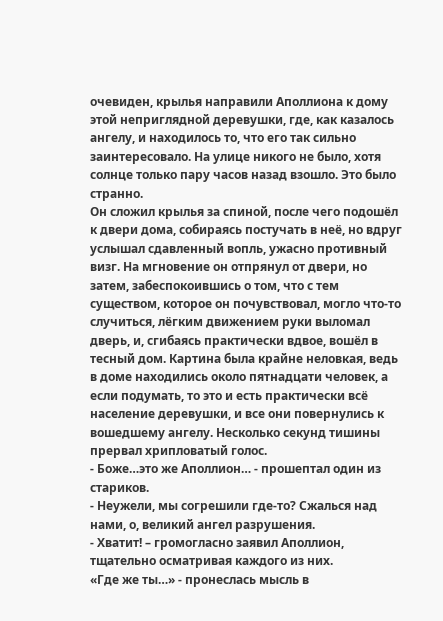очевиден, крылья направили Аполлиона к дому этой неприглядной деревушки, где, как казалось ангелу, и находилось то, что его так сильно заинтересовало. На улице никого не было, хотя солнце только пару часов назад взошло. Это было странно.
Он сложил крылья за спиной, после чего подошёл к двери дома, собираясь постучать в неё, но вдруг услышал сдавленный вопль, ужасно противный визг. На мгновение он отпрянул от двери, но затем, забеспокоившись о том, что с тем существом, которое он почувствовал, могло что-то случиться, лёгким движением руки выломал дверь, и, сгибаясь практически вдвое, вошёл в тесный дом. Картина была крайне неловкая, ведь в доме находились около пятнадцати человек, а если подумать, то это и есть практически всё население деревушки, и все они повернулись к вошедшему ангелу. Несколько секунд тишины прервал хрипловатый голос.
- Боже…это же Аполлион… - прошептал один из стариков.
- Неужели, мы согрешили где-то? Сжалься над нами, о, великий ангел разрушения.
- Хватит! – громогласно заявил Аполлион, тщательно осматривая каждого из них.
«Где же ты…» - пронеслась мысль в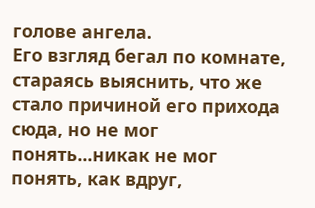голове ангела.
Его взгляд бегал по комнате, стараясь выяснить, что же стало причиной его прихода сюда, но не мог понять...никак не мог понять, как вдруг,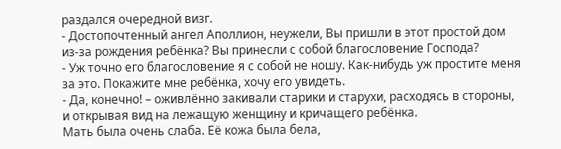раздался очередной визг.
- Достопочтенный ангел Аполлион, неужели, Вы пришли в этот простой дом из-за рождения ребёнка? Вы принесли с собой благословение Господа?
- Уж точно его благословение я с собой не ношу. Как-нибудь уж простите меня за это. Покажите мне ребёнка, хочу его увидеть.
- Да, конечно! – оживлённо закивали старики и старухи, расходясь в стороны, и открывая вид на лежащую женщину и кричащего ребёнка.
Мать была очень слаба. Её кожа была бела,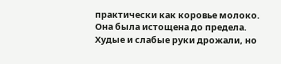практически как коровье молоко. Она была истощена до предела. Худые и слабые руки дрожали, но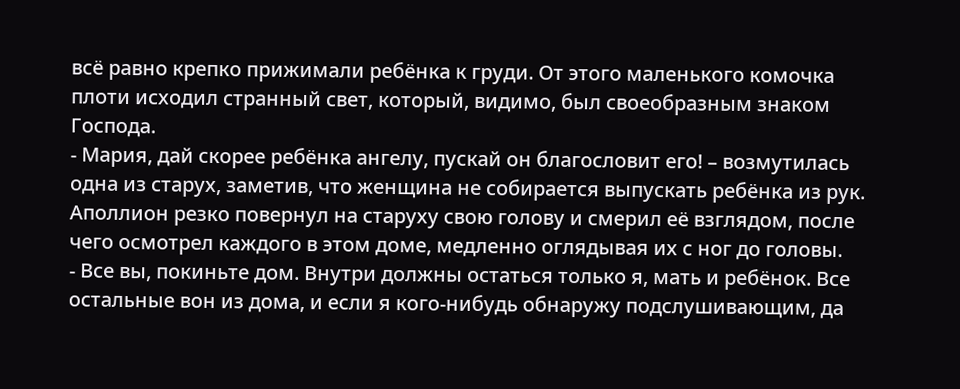всё равно крепко прижимали ребёнка к груди. От этого маленького комочка плоти исходил странный свет, который, видимо, был своеобразным знаком Господа.
- Мария, дай скорее ребёнка ангелу, пускай он благословит его! – возмутилась одна из старух, заметив, что женщина не собирается выпускать ребёнка из рук.
Аполлион резко повернул на старуху свою голову и смерил её взглядом, после чего осмотрел каждого в этом доме, медленно оглядывая их с ног до головы.
- Все вы, покиньте дом. Внутри должны остаться только я, мать и ребёнок. Все остальные вон из дома, и если я кого-нибудь обнаружу подслушивающим, да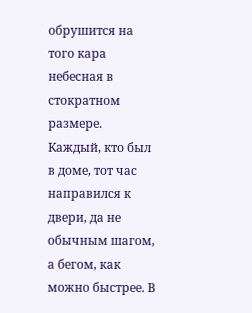обрушится на того кара небесная в стократном размере.
Каждый, кто был в доме, тот час направился к двери, да не обычным шагом, а бегом, как можно быстрее. В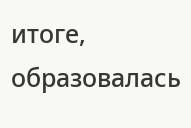итоге, образовалась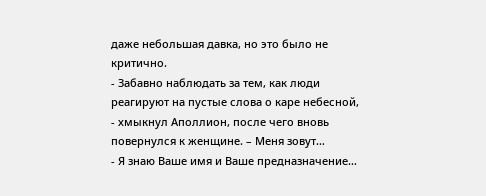даже небольшая давка, но это было не критично.
- Забавно наблюдать за тем, как люди реагируют на пустые слова о каре небесной, - хмыкнул Аполлион, после чего вновь повернулся к женщине. – Меня зовут…
- Я знаю Ваше имя и Ваше предназначение…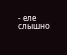- еле слышно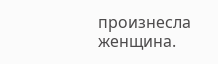произнесла женщина.